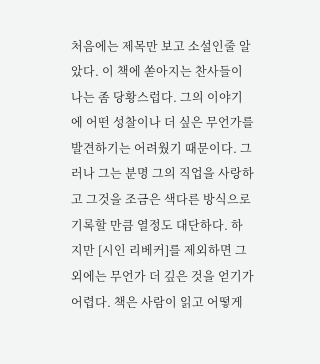처음에는 제목만 보고 소설인줄 알았다. 이 책에 쏟아지는 찬사들이 나는 좀 당황스럽다. 그의 이야기에 어떤 성찰이나 더 싶은 무언가를 발견하기는 어려웠기 때문이다. 그러나 그는 분명 그의 직업을 사랑하고 그것을 조금은 색다른 방식으로 기록할 만큼 열정도 대단하다. 하지만 [시인 리베커]를 제외하면 그 외에는 무언가 더 깊은 것을 얻기가 어렵다. 책은 사람이 읽고 어떻게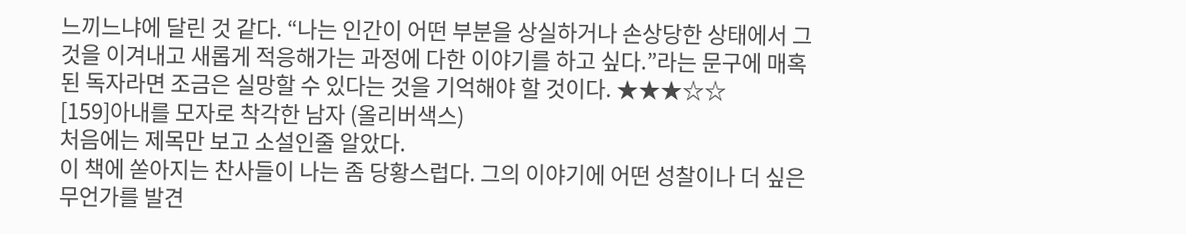느끼느냐에 달린 것 같다. “나는 인간이 어떤 부분을 상실하거나 손상당한 상태에서 그것을 이겨내고 새롭게 적응해가는 과정에 다한 이야기를 하고 싶다.”라는 문구에 매혹된 독자라면 조금은 실망할 수 있다는 것을 기억해야 할 것이다. ★★★☆☆
[159]아내를 모자로 착각한 남자 (올리버색스)
처음에는 제목만 보고 소설인줄 알았다.
이 책에 쏟아지는 찬사들이 나는 좀 당황스럽다. 그의 이야기에 어떤 성찰이나 더 싶은 무언가를 발견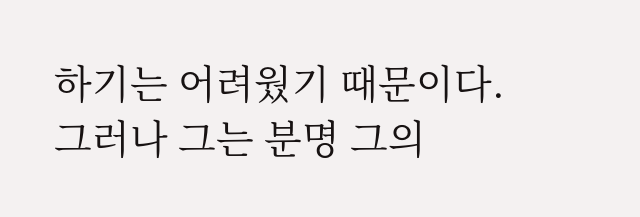하기는 어려웠기 때문이다. 그러나 그는 분명 그의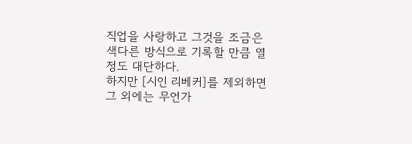직업을 사랑하고 그것을 조금은 색다른 방식으로 기록할 만큼 열정도 대단하다.
하지만 [시인 리베커]를 제외하면 그 외에는 무언가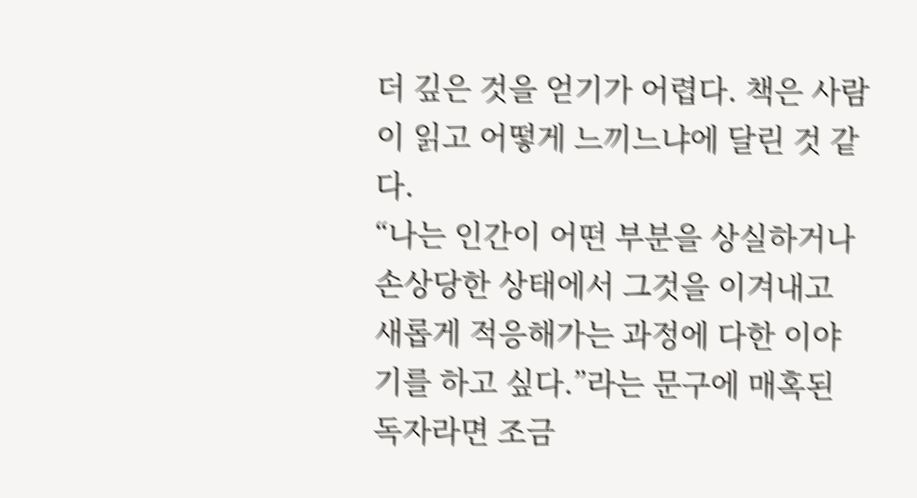더 깊은 것을 얻기가 어렵다. 책은 사람이 읽고 어떻게 느끼느냐에 달린 것 같다.
“나는 인간이 어떤 부분을 상실하거나 손상당한 상태에서 그것을 이겨내고 새롭게 적응해가는 과정에 다한 이야기를 하고 싶다.”라는 문구에 매혹된 독자라면 조금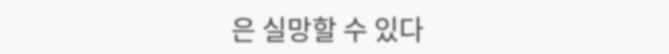은 실망할 수 있다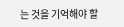는 것을 기억해야 할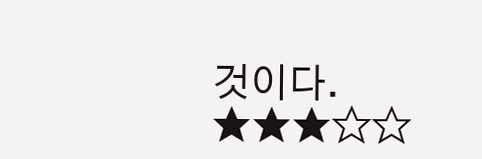것이다.
★★★☆☆